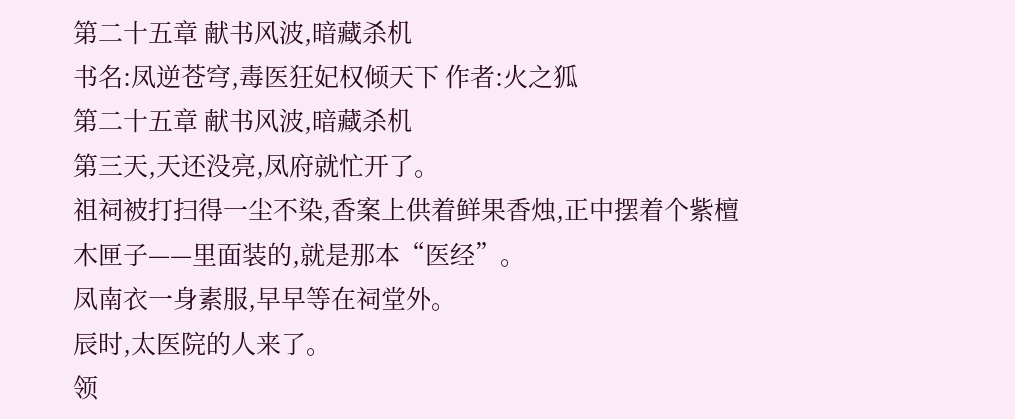第二十五章 献书风波,暗藏杀机
书名:凤逆苍穹,毒医狂妃权倾天下 作者:火之狐
第二十五章 献书风波,暗藏杀机
第三天,天还没亮,凤府就忙开了。
祖祠被打扫得一尘不染,香案上供着鲜果香烛,正中摆着个紫檀木匣子——里面装的,就是那本“医经”。
凤南衣一身素服,早早等在祠堂外。
辰时,太医院的人来了。
领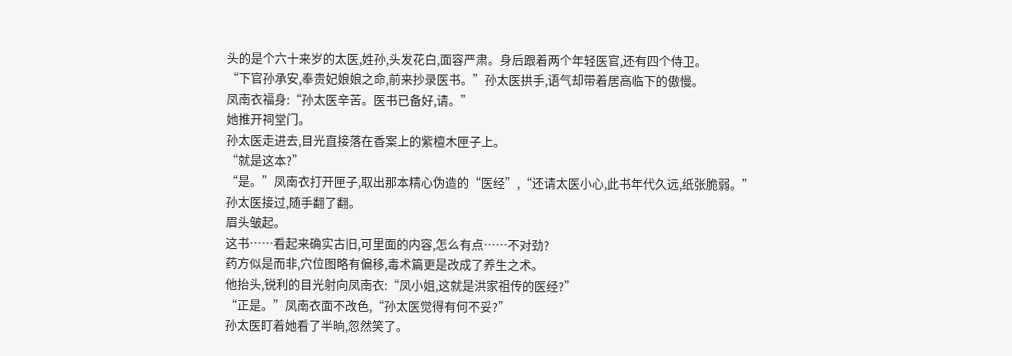头的是个六十来岁的太医,姓孙,头发花白,面容严肃。身后跟着两个年轻医官,还有四个侍卫。
“下官孙承安,奉贵妃娘娘之命,前来抄录医书。”孙太医拱手,语气却带着居高临下的傲慢。
凤南衣福身:“孙太医辛苦。医书已备好,请。”
她推开祠堂门。
孙太医走进去,目光直接落在香案上的紫檀木匣子上。
“就是这本?”
“是。”凤南衣打开匣子,取出那本精心伪造的“医经”,“还请太医小心,此书年代久远,纸张脆弱。”
孙太医接过,随手翻了翻。
眉头皱起。
这书……看起来确实古旧,可里面的内容,怎么有点……不对劲?
药方似是而非,穴位图略有偏移,毒术篇更是改成了养生之术。
他抬头,锐利的目光射向凤南衣:“凤小姐,这就是洪家祖传的医经?”
“正是。”凤南衣面不改色,“孙太医觉得有何不妥?”
孙太医盯着她看了半晌,忽然笑了。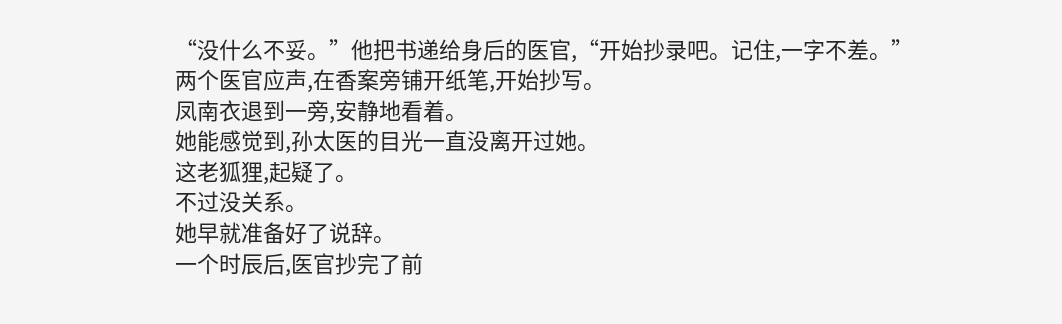“没什么不妥。”他把书递给身后的医官,“开始抄录吧。记住,一字不差。”
两个医官应声,在香案旁铺开纸笔,开始抄写。
凤南衣退到一旁,安静地看着。
她能感觉到,孙太医的目光一直没离开过她。
这老狐狸,起疑了。
不过没关系。
她早就准备好了说辞。
一个时辰后,医官抄完了前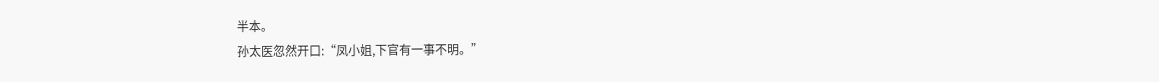半本。
孙太医忽然开口:“凤小姐,下官有一事不明。”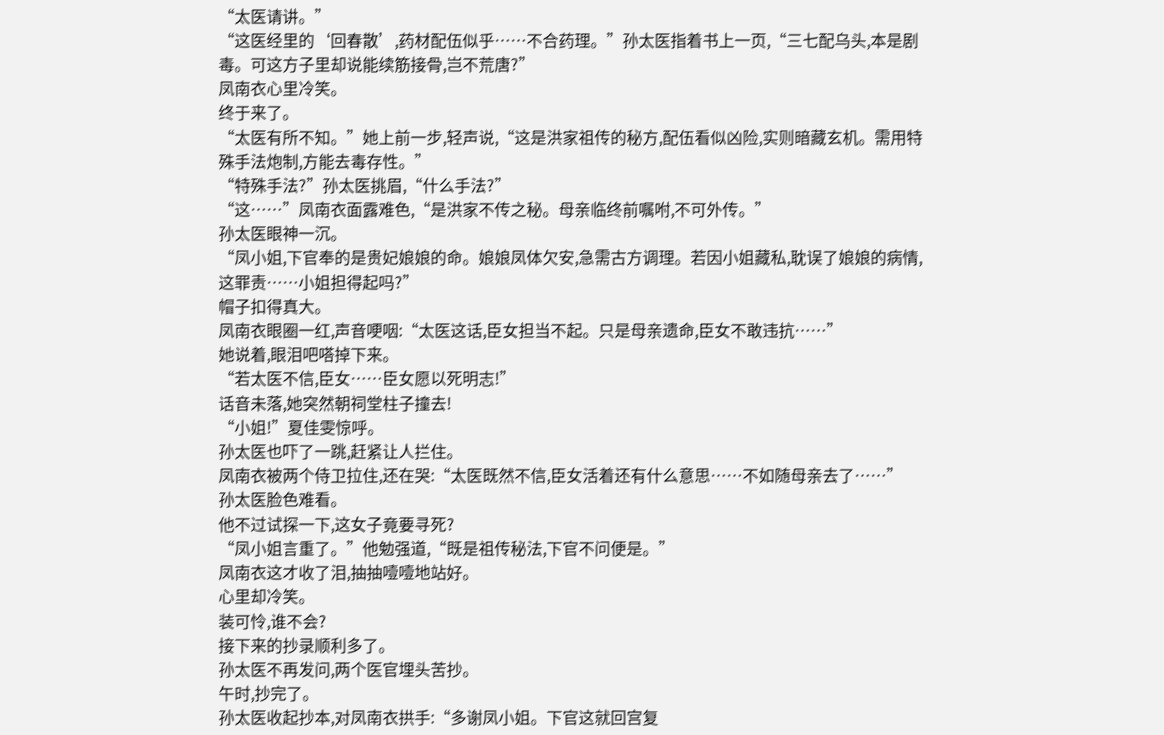“太医请讲。”
“这医经里的‘回春散’,药材配伍似乎……不合药理。”孙太医指着书上一页,“三七配乌头,本是剧毒。可这方子里却说能续筋接骨,岂不荒唐?”
凤南衣心里冷笑。
终于来了。
“太医有所不知。”她上前一步,轻声说,“这是洪家祖传的秘方,配伍看似凶险,实则暗藏玄机。需用特殊手法炮制,方能去毒存性。”
“特殊手法?”孙太医挑眉,“什么手法?”
“这……”凤南衣面露难色,“是洪家不传之秘。母亲临终前嘱咐,不可外传。”
孙太医眼神一沉。
“凤小姐,下官奉的是贵妃娘娘的命。娘娘凤体欠安,急需古方调理。若因小姐藏私,耽误了娘娘的病情,这罪责……小姐担得起吗?”
帽子扣得真大。
凤南衣眼圈一红,声音哽咽:“太医这话,臣女担当不起。只是母亲遗命,臣女不敢违抗……”
她说着,眼泪吧嗒掉下来。
“若太医不信,臣女……臣女愿以死明志!”
话音未落,她突然朝祠堂柱子撞去!
“小姐!”夏佳雯惊呼。
孙太医也吓了一跳,赶紧让人拦住。
凤南衣被两个侍卫拉住,还在哭:“太医既然不信,臣女活着还有什么意思……不如随母亲去了……”
孙太医脸色难看。
他不过试探一下,这女子竟要寻死?
“凤小姐言重了。”他勉强道,“既是祖传秘法,下官不问便是。”
凤南衣这才收了泪,抽抽噎噎地站好。
心里却冷笑。
装可怜,谁不会?
接下来的抄录顺利多了。
孙太医不再发问,两个医官埋头苦抄。
午时,抄完了。
孙太医收起抄本,对凤南衣拱手:“多谢凤小姐。下官这就回宫复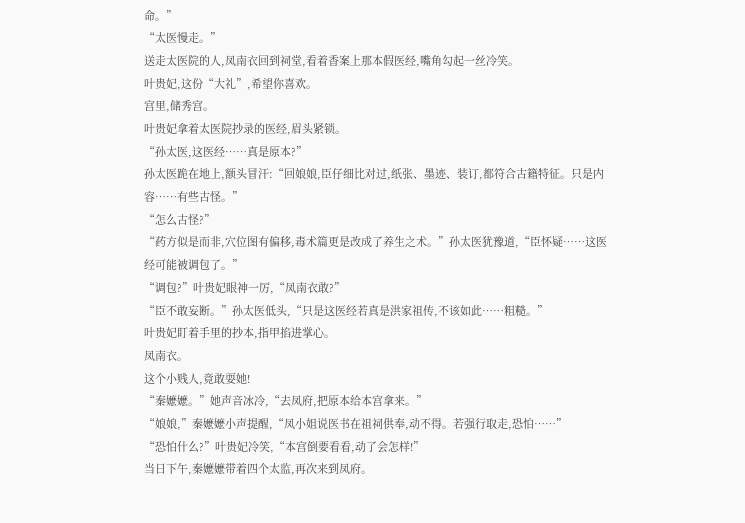命。”
“太医慢走。”
送走太医院的人,凤南衣回到祠堂,看着香案上那本假医经,嘴角勾起一丝冷笑。
叶贵妃,这份“大礼”,希望你喜欢。
宫里,储秀宫。
叶贵妃拿着太医院抄录的医经,眉头紧锁。
“孙太医,这医经……真是原本?”
孙太医跪在地上,额头冒汗:“回娘娘,臣仔细比对过,纸张、墨迹、装订,都符合古籍特征。只是内容……有些古怪。”
“怎么古怪?”
“药方似是而非,穴位图有偏移,毒术篇更是改成了养生之术。”孙太医犹豫道,“臣怀疑……这医经可能被调包了。”
“调包?”叶贵妃眼神一厉,“凤南衣敢?”
“臣不敢妄断。”孙太医低头,“只是这医经若真是洪家祖传,不该如此……粗糙。”
叶贵妃盯着手里的抄本,指甲掐进掌心。
凤南衣。
这个小贱人,竟敢耍她!
“秦嬷嬷。”她声音冰冷,“去凤府,把原本给本宫拿来。”
“娘娘,”秦嬷嬷小声提醒,“凤小姐说医书在祖祠供奉,动不得。若强行取走,恐怕……”
“恐怕什么?”叶贵妃冷笑,“本宫倒要看看,动了会怎样!”
当日下午,秦嬷嬷带着四个太监,再次来到凤府。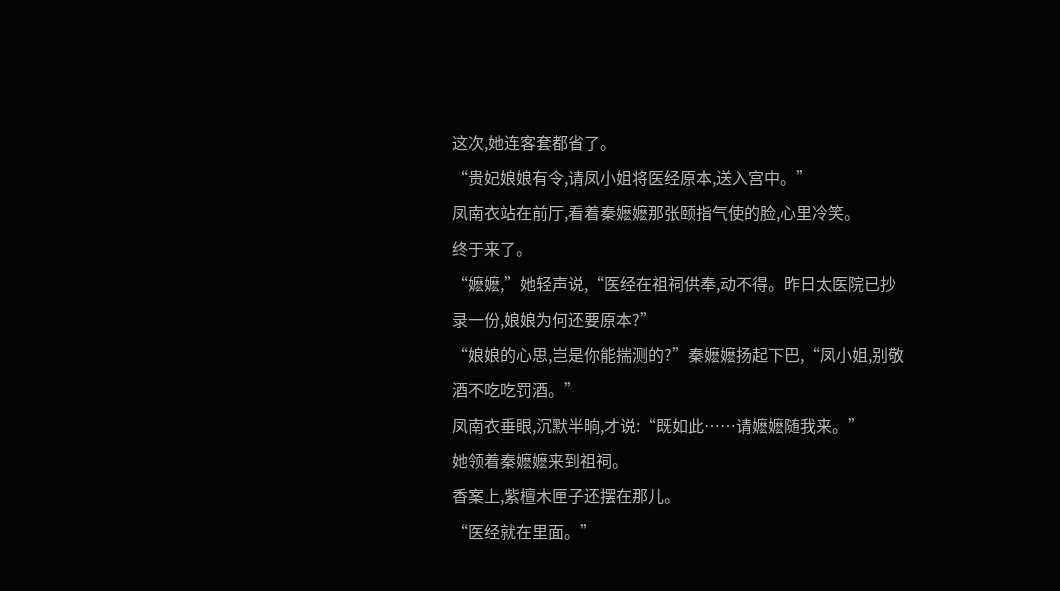这次,她连客套都省了。
“贵妃娘娘有令,请凤小姐将医经原本,送入宫中。”
凤南衣站在前厅,看着秦嬷嬷那张颐指气使的脸,心里冷笑。
终于来了。
“嬷嬷,”她轻声说,“医经在祖祠供奉,动不得。昨日太医院已抄录一份,娘娘为何还要原本?”
“娘娘的心思,岂是你能揣测的?”秦嬷嬷扬起下巴,“凤小姐,别敬酒不吃吃罚酒。”
凤南衣垂眼,沉默半晌,才说:“既如此……请嬷嬷随我来。”
她领着秦嬷嬷来到祖祠。
香案上,紫檀木匣子还摆在那儿。
“医经就在里面。”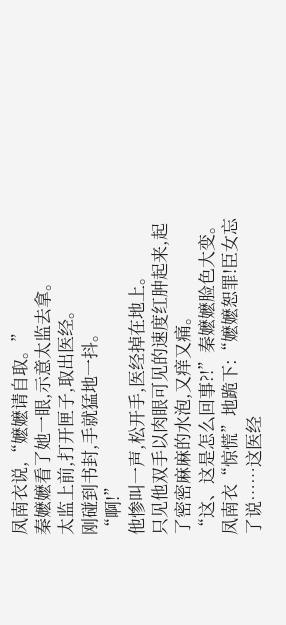凤南衣说,“嬷嬷请自取。”
秦嬷嬷看了她一眼,示意太监去拿。
太监上前,打开匣子,取出医经。
刚碰到书封,手就猛地一抖。
“啊!”
他惨叫一声,松开手,医经掉在地上。
只见他双手以肉眼可见的速度红肿起来,起了密密麻麻的水泡,又痒又痛。
“这、这是怎么回事?!”秦嬷嬷脸色大变。
凤南衣“惊慌”地跪下:“嬷嬷恕罪!臣女忘了说……这医经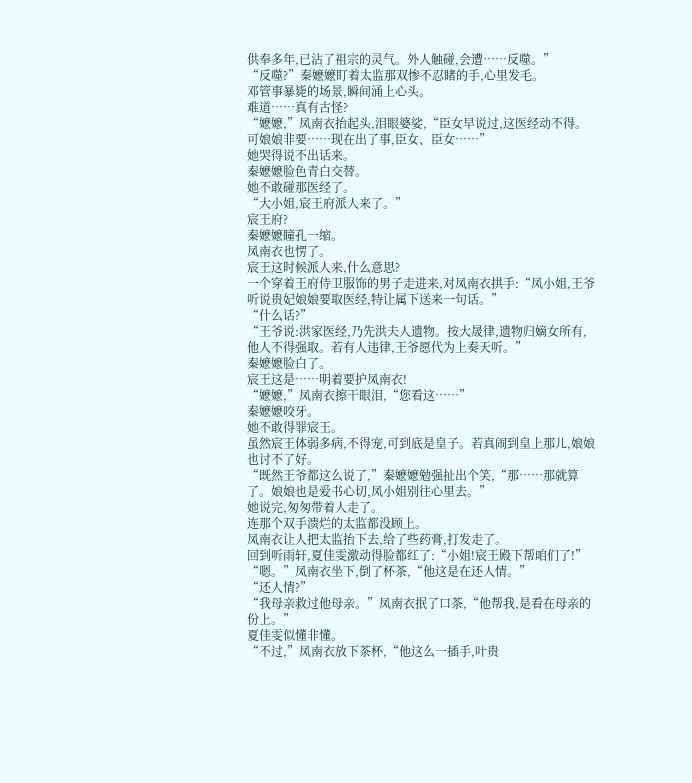供奉多年,已沾了祖宗的灵气。外人触碰,会遭……反噬。”
“反噬?”秦嬷嬷盯着太监那双惨不忍睹的手,心里发毛。
邓管事暴毙的场景,瞬间涌上心头。
难道……真有古怪?
“嬷嬷,”凤南衣抬起头,泪眼婆娑,“臣女早说过,这医经动不得。可娘娘非要……现在出了事,臣女、臣女……”
她哭得说不出话来。
秦嬷嬷脸色青白交替。
她不敢碰那医经了。
“大小姐,宸王府派人来了。”
宸王府?
秦嬷嬷瞳孔一缩。
凤南衣也愣了。
宸王这时候派人来,什么意思?
一个穿着王府侍卫服饰的男子走进来,对凤南衣拱手:“凤小姐,王爷听说贵妃娘娘要取医经,特让属下送来一句话。”
“什么话?”
“王爷说:洪家医经,乃先洪夫人遗物。按大晟律,遗物归嫡女所有,他人不得强取。若有人违律,王爷愿代为上奏天听。”
秦嬷嬷脸白了。
宸王这是……明着要护凤南衣!
“嬷嬷,”凤南衣擦干眼泪,“您看这……”
秦嬷嬷咬牙。
她不敢得罪宸王。
虽然宸王体弱多病,不得宠,可到底是皇子。若真闹到皇上那儿,娘娘也讨不了好。
“既然王爷都这么说了,”秦嬷嬷勉强扯出个笑,“那……那就算了。娘娘也是爱书心切,凤小姐别往心里去。”
她说完,匆匆带着人走了。
连那个双手溃烂的太监都没顾上。
凤南衣让人把太监抬下去,给了些药膏,打发走了。
回到听雨轩,夏佳雯激动得脸都红了:“小姐!宸王殿下帮咱们了!”
“嗯。”凤南衣坐下,倒了杯茶,“他这是在还人情。”
“还人情?”
“我母亲救过他母亲。”凤南衣抿了口茶,“他帮我,是看在母亲的份上。”
夏佳雯似懂非懂。
“不过,”凤南衣放下茶杯,“他这么一插手,叶贵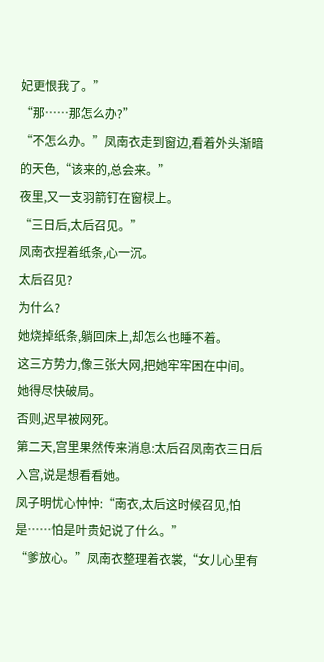妃更恨我了。”
“那……那怎么办?”
“不怎么办。”凤南衣走到窗边,看着外头渐暗的天色,“该来的,总会来。”
夜里,又一支羽箭钉在窗棂上。
“三日后,太后召见。”
凤南衣捏着纸条,心一沉。
太后召见?
为什么?
她烧掉纸条,躺回床上,却怎么也睡不着。
这三方势力,像三张大网,把她牢牢困在中间。
她得尽快破局。
否则,迟早被网死。
第二天,宫里果然传来消息:太后召凤南衣三日后入宫,说是想看看她。
凤子明忧心忡忡:“南衣,太后这时候召见,怕是……怕是叶贵妃说了什么。”
“爹放心。”凤南衣整理着衣裳,“女儿心里有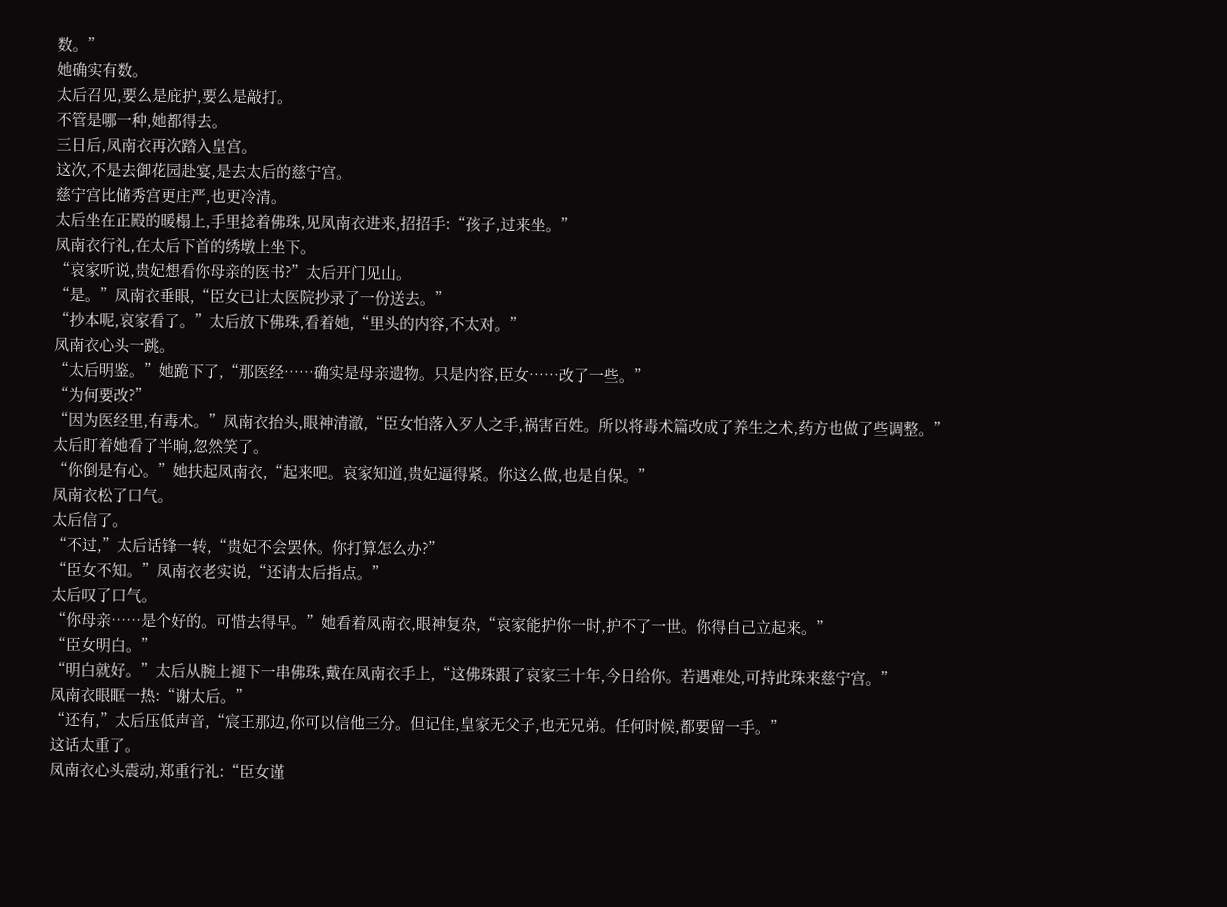数。”
她确实有数。
太后召见,要么是庇护,要么是敲打。
不管是哪一种,她都得去。
三日后,凤南衣再次踏入皇宫。
这次,不是去御花园赴宴,是去太后的慈宁宫。
慈宁宫比储秀宫更庄严,也更冷清。
太后坐在正殿的暖榻上,手里捻着佛珠,见凤南衣进来,招招手:“孩子,过来坐。”
凤南衣行礼,在太后下首的绣墩上坐下。
“哀家听说,贵妃想看你母亲的医书?”太后开门见山。
“是。”凤南衣垂眼,“臣女已让太医院抄录了一份送去。”
“抄本呢,哀家看了。”太后放下佛珠,看着她,“里头的内容,不太对。”
凤南衣心头一跳。
“太后明鉴。”她跪下了,“那医经……确实是母亲遗物。只是内容,臣女……改了一些。”
“为何要改?”
“因为医经里,有毒术。”凤南衣抬头,眼神清澈,“臣女怕落入歹人之手,祸害百姓。所以将毒术篇改成了养生之术,药方也做了些调整。”
太后盯着她看了半晌,忽然笑了。
“你倒是有心。”她扶起凤南衣,“起来吧。哀家知道,贵妃逼得紧。你这么做,也是自保。”
凤南衣松了口气。
太后信了。
“不过,”太后话锋一转,“贵妃不会罢休。你打算怎么办?”
“臣女不知。”凤南衣老实说,“还请太后指点。”
太后叹了口气。
“你母亲……是个好的。可惜去得早。”她看着凤南衣,眼神复杂,“哀家能护你一时,护不了一世。你得自己立起来。”
“臣女明白。”
“明白就好。”太后从腕上褪下一串佛珠,戴在凤南衣手上,“这佛珠跟了哀家三十年,今日给你。若遇难处,可持此珠来慈宁宫。”
凤南衣眼眶一热:“谢太后。”
“还有,”太后压低声音,“宸王那边,你可以信他三分。但记住,皇家无父子,也无兄弟。任何时候,都要留一手。”
这话太重了。
凤南衣心头震动,郑重行礼:“臣女谨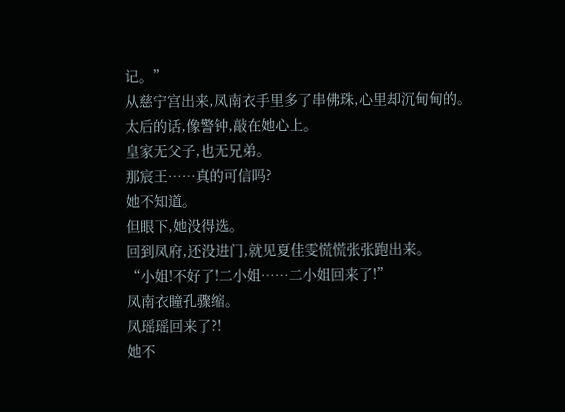记。”
从慈宁宫出来,凤南衣手里多了串佛珠,心里却沉甸甸的。
太后的话,像警钟,敲在她心上。
皇家无父子,也无兄弟。
那宸王……真的可信吗?
她不知道。
但眼下,她没得选。
回到凤府,还没进门,就见夏佳雯慌慌张张跑出来。
“小姐!不好了!二小姐……二小姐回来了!”
凤南衣瞳孔骤缩。
凤瑶瑶回来了?!
她不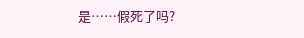是……假死了吗?